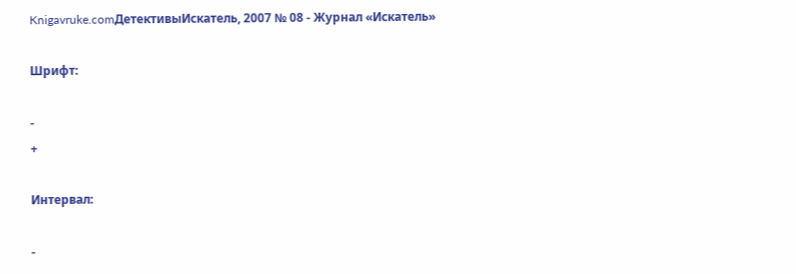Knigavruke.comДетективыИскатель, 2007 № 08 - Журнал «Искатель»

Шрифт:

-
+

Интервал:

-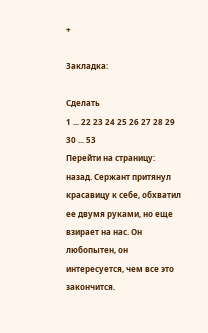+

Закладка:

Сделать
1 ... 22 23 24 25 26 27 28 29 30 ... 53
Перейти на страницу:
назад. Сержант притянул красавицу к себе, обхватил ее двумя руками, но еще взирает на нас. Он любопытен, он интересуется, чем все это закончится.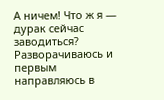А ничем! Что ж я — дурак сейчас заводиться? Разворачиваюсь и первым направляюсь в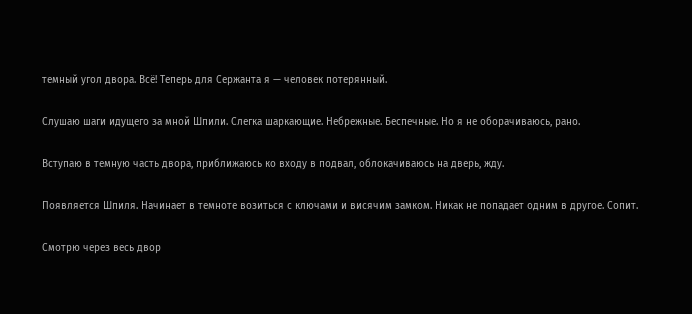темный угол двора. Всё! Теперь для Сержанта я — человек потерянный.

Слушаю шаги идущего за мной Шпили. Слегка шаркающие. Небрежные. Беспечные. Но я не оборачиваюсь, рано.

Вступаю в темную часть двора, приближаюсь ко входу в подвал, облокачиваюсь на дверь, жду.

Появляется Шпиля. Начинает в темноте возиться с ключами и висячим замком. Никак не попадает одним в другое. Сопит.

Смотрю через весь двор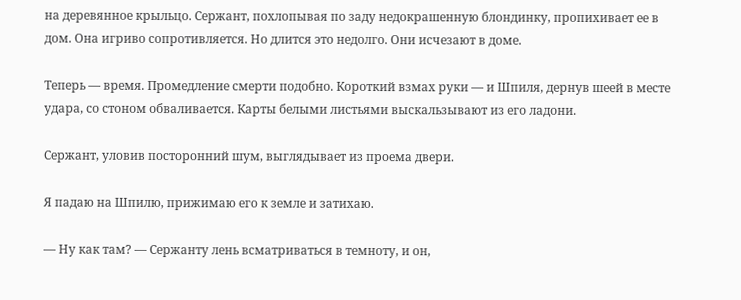на деревянное крыльцо. Сержант, похлопывая по заду недокрашенную блондинку, пропихивает ее в дом. Она игриво сопротивляется. Но длится это недолго. Они исчезают в доме.

Теперь — время. Промедление смерти подобно. Короткий взмах руки — и Шпиля, дернув шеей в месте удара, со стоном обваливается. Карты белыми листьями выскальзывают из его ладони.

Сержант, уловив посторонний шум, выглядывает из проема двери.

Я падаю на Шпилю, прижимаю его к земле и затихаю.

— Ну как там? — Сержанту лень всматриваться в темноту, и он,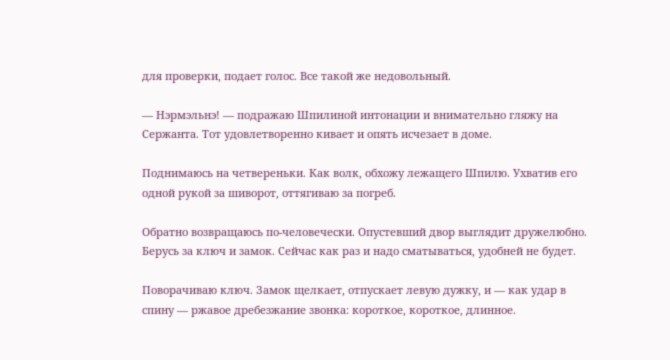для проверки, подает голос. Все такой же недовольный.

— Нэрмэльнэ! — подражаю Шпилиной интонации и внимательно гляжу на Сержанта. Тот удовлетворенно кивает и опять исчезает в доме.

Поднимаюсь на четвереньки. Как волк, обхожу лежащего Шпилю. Ухватив его одной рукой за шиворот, оттягиваю за погреб.

Обратно возвращаюсь по-человечески. Опустевший двор выглядит дружелюбно. Берусь за ключ и замок. Сейчас как раз и надо сматываться, удобней не будет.

Поворачиваю ключ. Замок щелкает, отпускает левую дужку, и — как удар в спину — ржавое дребезжание звонка: короткое, короткое, длинное.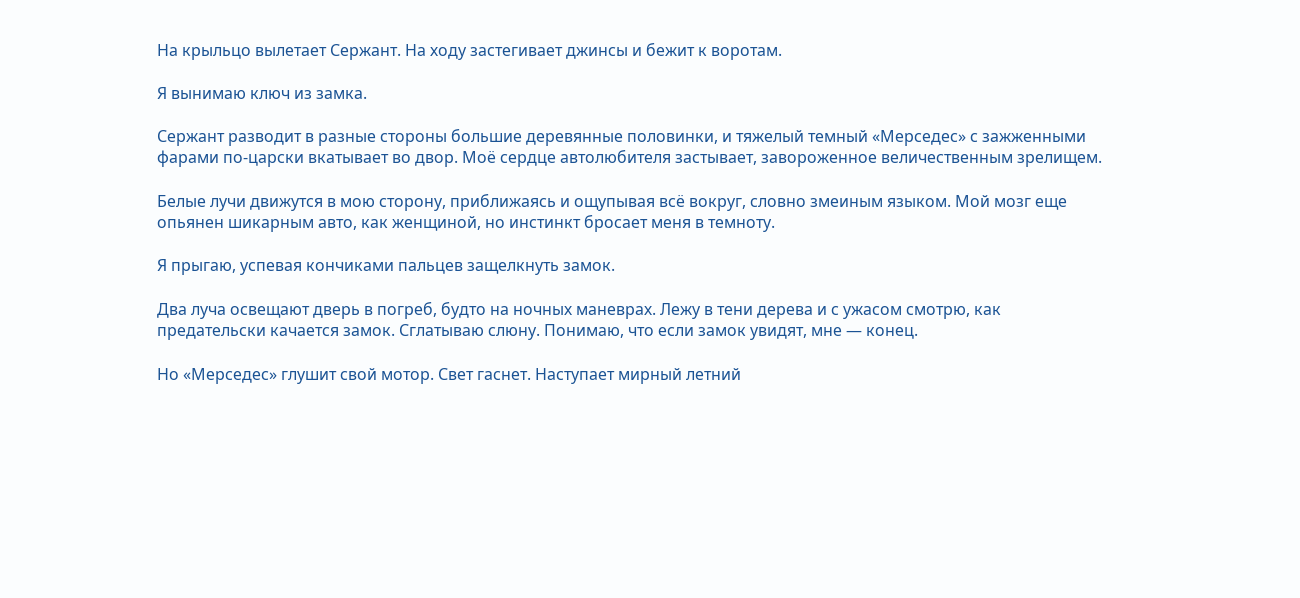На крыльцо вылетает Сержант. На ходу застегивает джинсы и бежит к воротам.

Я вынимаю ключ из замка.

Сержант разводит в разные стороны большие деревянные половинки, и тяжелый темный «Мерседес» с зажженными фарами по-царски вкатывает во двор. Моё сердце автолюбителя застывает, завороженное величественным зрелищем.

Белые лучи движутся в мою сторону, приближаясь и ощупывая всё вокруг, словно змеиным языком. Мой мозг еще опьянен шикарным авто, как женщиной, но инстинкт бросает меня в темноту.

Я прыгаю, успевая кончиками пальцев защелкнуть замок.

Два луча освещают дверь в погреб, будто на ночных маневрах. Лежу в тени дерева и с ужасом смотрю, как предательски качается замок. Сглатываю слюну. Понимаю, что если замок увидят, мне — конец.

Но «Мерседес» глушит свой мотор. Свет гаснет. Наступает мирный летний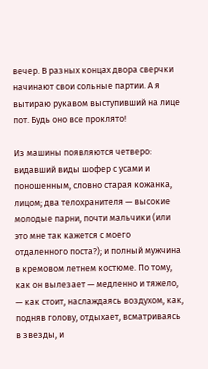вечер. В разных концах двора сверчки начинают свои сольные партии. А я вытираю рукавом выступивший на лице пот. Будь оно все проклято!

Из машины появляются четверо: видавший виды шофер с усами и поношенным, словно старая кожанка, лицом; два телохранителя — высокие молодые парни, почти мальчики (или это мне так кажется с моего отдаленного поста?); и полный мужчина в кремовом летнем костюме. По тому, как он вылезает — медленно и тяжело, — как стоит, наслаждаясь воздухом, как, подняв голову, отдыхает, всматриваясь в звезды, и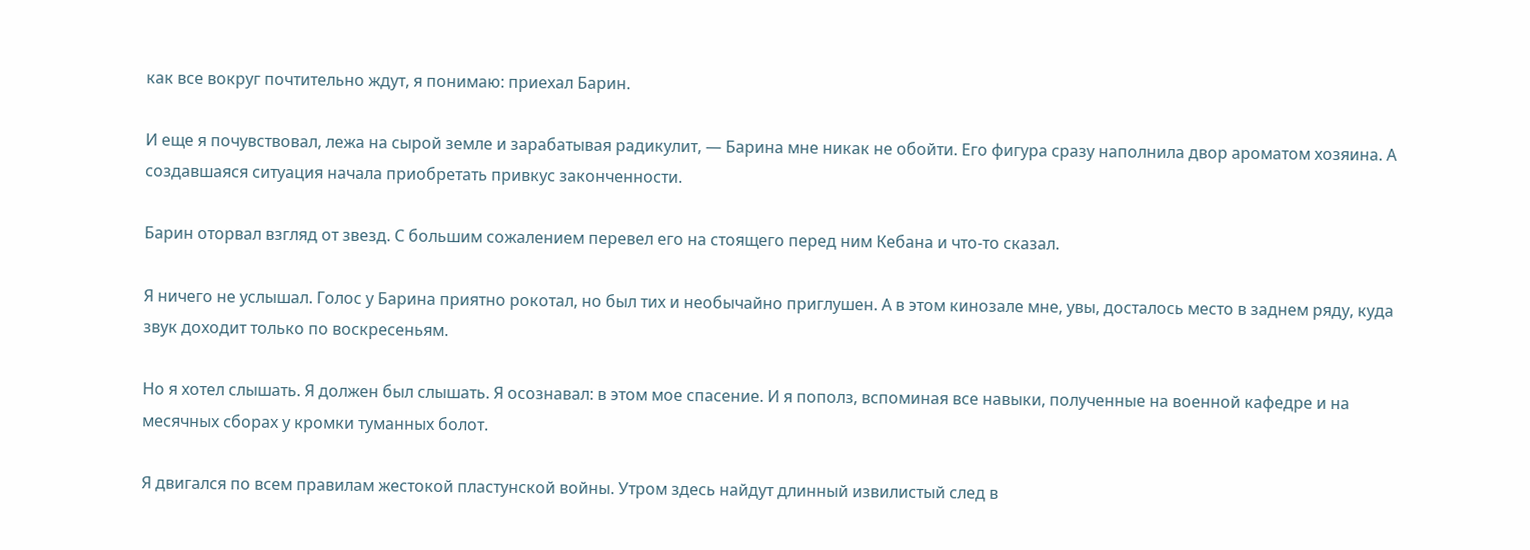как все вокруг почтительно ждут, я понимаю: приехал Барин.

И еще я почувствовал, лежа на сырой земле и зарабатывая радикулит, — Барина мне никак не обойти. Его фигура сразу наполнила двор ароматом хозяина. А создавшаяся ситуация начала приобретать привкус законченности.

Барин оторвал взгляд от звезд. С большим сожалением перевел его на стоящего перед ним Кебана и что-то сказал.

Я ничего не услышал. Голос у Барина приятно рокотал, но был тих и необычайно приглушен. А в этом кинозале мне, увы, досталось место в заднем ряду, куда звук доходит только по воскресеньям.

Но я хотел слышать. Я должен был слышать. Я осознавал: в этом мое спасение. И я пополз, вспоминая все навыки, полученные на военной кафедре и на месячных сборах у кромки туманных болот.

Я двигался по всем правилам жестокой пластунской войны. Утром здесь найдут длинный извилистый след в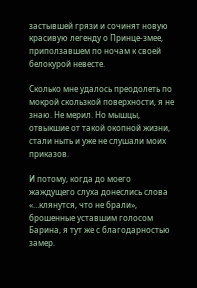застывшей грязи и сочинят новую красивую легенду о Принце-змее, приползавшем по ночам к своей белокурой невесте.

Сколько мне удалось преодолеть по мокрой скользкой поверхности, я не знаю. Не мерил. Но мышцы, отвыкшие от такой окопной жизни, стали ныть и уже не слушали моих приказов.

И потому, когда до моего жаждущего слуха донеслись слова «…клянутся, что не брали», брошенные уставшим голосом Барина, я тут же с благодарностью замер.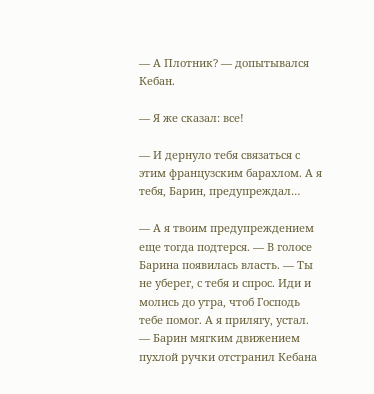— А Плотник? — допытывался Кебан.

— Я же сказал: все!

— И дернуло тебя связаться с этим французским барахлом. А я тебя, Барин, предупреждал…

— А я твоим предупреждением еще тогда подтерся. — В голосе Барина появилась власть. — Ты не уберег, с тебя и спрос. Иди и молись до утра, чтоб Господь тебе помог. А я прилягу, устал. — Барин мягким движением пухлой ручки отстранил Кебана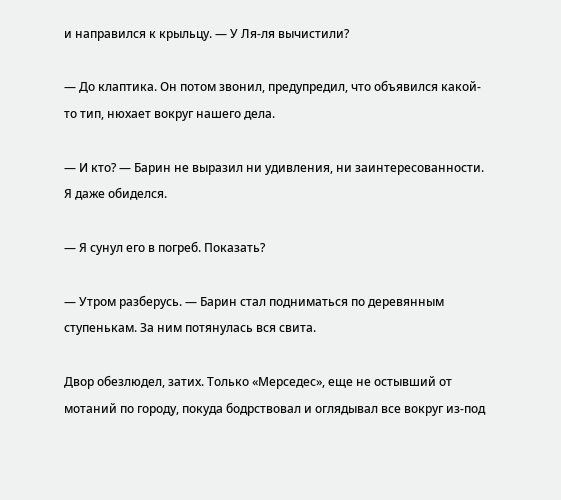и направился к крыльцу. — У Ля-ля вычистили?

— До клаптика. Он потом звонил, предупредил, что объявился какой-то тип, нюхает вокруг нашего дела.

— И кто? — Барин не выразил ни удивления, ни заинтересованности. Я даже обиделся.

— Я сунул его в погреб. Показать?

— Утром разберусь. — Барин стал подниматься по деревянным ступенькам. За ним потянулась вся свита.

Двор обезлюдел, затих. Только «Мерседес», еще не остывший от мотаний по городу, покуда бодрствовал и оглядывал все вокруг из-под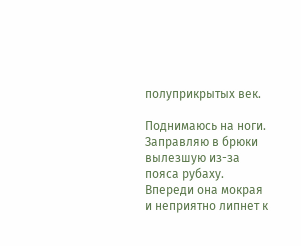полуприкрытых век.

Поднимаюсь на ноги. Заправляю в брюки вылезшую из-за пояса рубаху. Впереди она мокрая и неприятно липнет к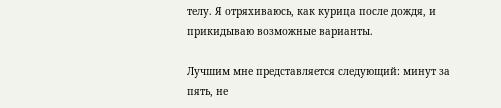телу. Я отряхиваюсь, как курица после дождя, и прикидываю возможные варианты.

Лучшим мне представляется следующий: минут за пять, не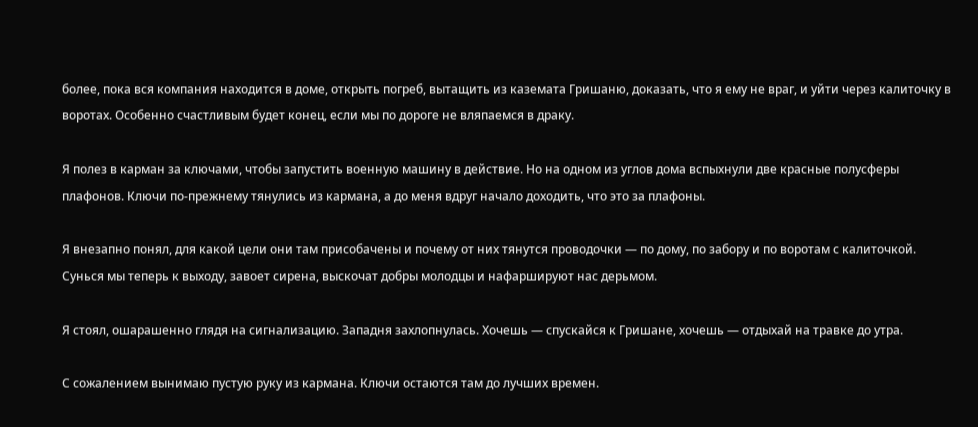более, пока вся компания находится в доме, открыть погреб, вытащить из каземата Гришаню, доказать, что я ему не враг, и уйти через калиточку в воротах. Особенно счастливым будет конец, если мы по дороге не вляпаемся в драку.

Я полез в карман за ключами, чтобы запустить военную машину в действие. Но на одном из углов дома вспыхнули две красные полусферы плафонов. Ключи по-прежнему тянулись из кармана, а до меня вдруг начало доходить, что это за плафоны.

Я внезапно понял, для какой цели они там присобачены и почему от них тянутся проводочки — по дому, по забору и по воротам с калиточкой. Сунься мы теперь к выходу, завоет сирена, выскочат добры молодцы и нафаршируют нас дерьмом.

Я стоял, ошарашенно глядя на сигнализацию. Западня захлопнулась. Хочешь — спускайся к Гришане, хочешь — отдыхай на травке до утра.

С сожалением вынимаю пустую руку из кармана. Ключи остаются там до лучших времен.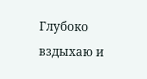Глубоко вздыхаю и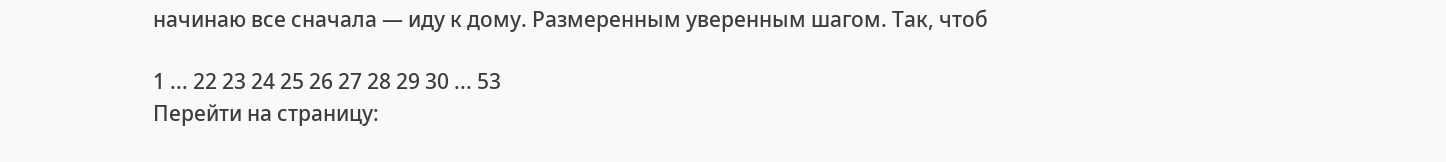начинаю все сначала — иду к дому. Размеренным уверенным шагом. Так, чтоб

1 ... 22 23 24 25 26 27 28 29 30 ... 53
Перейти на страницу: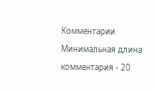Комментарии
Минимальная длина комментария - 20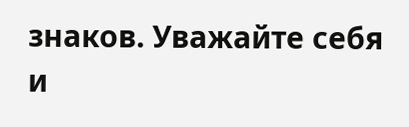знаков. Уважайте себя и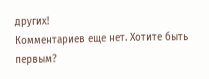других!
Комментариев еще нет. Хотите быть первым?